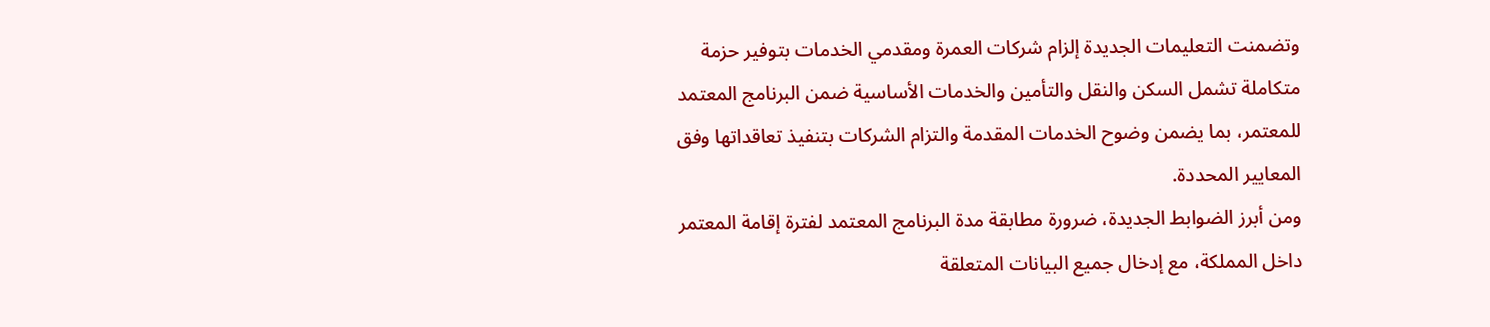وتضمنت التعليمات الجديدة إلزام شركات العمرة ومقدمي الخدمات بتوفير حزمة متكاملة تشمل السكن والنقل والتأمين والخدمات الأساسية ضمن البرنامج المعتمد للمعتمر، بما يضمن وضوح الخدمات المقدمة والتزام الشركات بتنفيذ تعاقداتها وفق المعايير المحددة.
ومن أبرز الضوابط الجديدة، ضرورة مطابقة مدة البرنامج المعتمد لفترة إقامة المعتمر داخل المملكة، مع إدخال جميع البيانات المتعلقة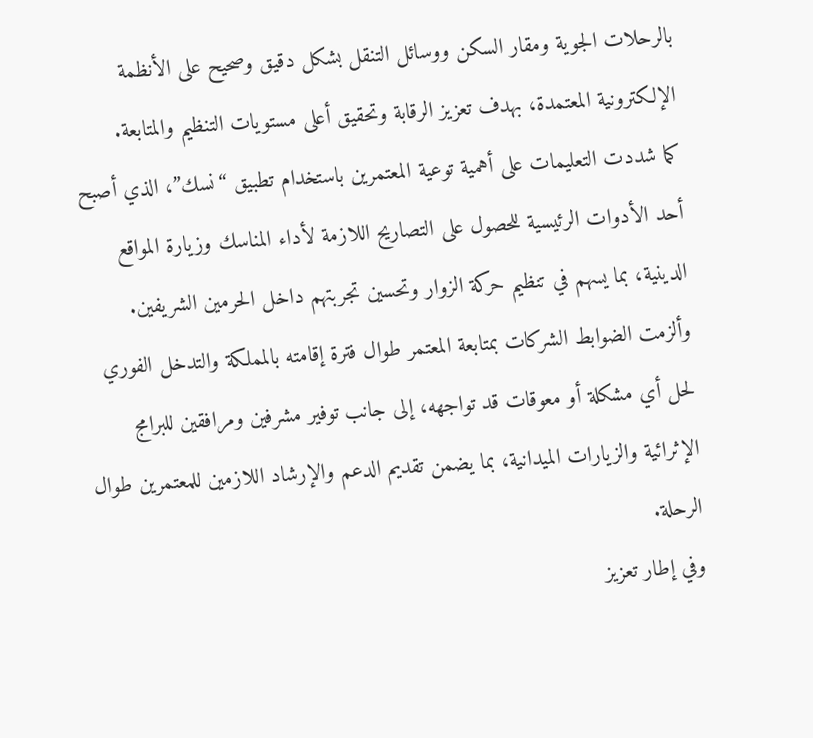بالرحلات الجوية ومقار السكن ووسائل التنقل بشكل دقيق وصحيح على الأنظمة الإلكترونية المعتمدة، بهدف تعزيز الرقابة وتحقيق أعلى مستويات التنظيم والمتابعة.
كما شددت التعليمات على أهمية توعية المعتمرين باستخدام تطبيق “نسك”، الذي أصبح أحد الأدوات الرئيسية للحصول على التصاريح اللازمة لأداء المناسك وزيارة المواقع الدينية، بما يسهم في تنظيم حركة الزوار وتحسين تجربتهم داخل الحرمين الشريفين.
وألزمت الضوابط الشركات بمتابعة المعتمر طوال فترة إقامته بالمملكة والتدخل الفوري لحل أي مشكلة أو معوقات قد تواجهه، إلى جانب توفير مشرفين ومرافقين للبرامج الإثرائية والزيارات الميدانية، بما يضمن تقديم الدعم والإرشاد اللازمين للمعتمرين طوال الرحلة.
وفي إطار تعزيز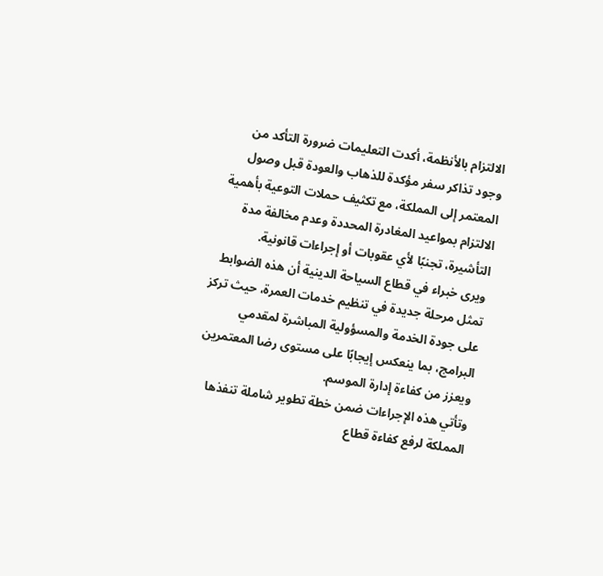الالتزام بالأنظمة، أكدت التعليمات ضرورة التأكد من وجود تذاكر سفر مؤكدة للذهاب والعودة قبل وصول المعتمر إلى المملكة، مع تكثيف حملات التوعية بأهمية الالتزام بمواعيد المغادرة المحددة وعدم مخالفة مدة التأشيرة، تجنبًا لأي عقوبات أو إجراءات قانونية.
ويرى خبراء في قطاع السياحة الدينية أن هذه الضوابط تمثل مرحلة جديدة في تنظيم خدمات العمرة، حيث تركز على جودة الخدمة والمسؤولية المباشرة لمقدمي البرامج، بما ينعكس إيجابًا على مستوى رضا المعتمرين ويعزز من كفاءة إدارة الموسم.
وتأتي هذه الإجراءات ضمن خطة تطوير شاملة تنفذها المملكة لرفع كفاءة قطاع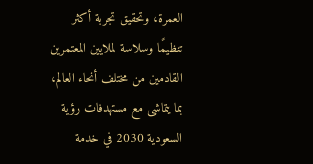العمرة، وتحقيق تجربة أكثر تنظيمًا وسلاسة لملايين المعتمرين القادمين من مختلف أنحاء العالم، بما يتماشى مع مستهدفات رؤية السعودية 2030 في خدمة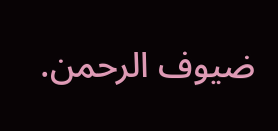ضيوف الرحمن.